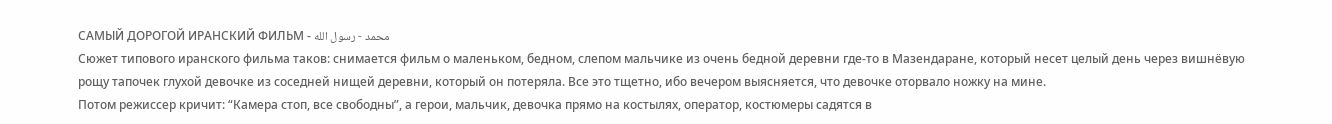САМЫЙ ДОРОГОЙ ИРАНСКИЙ ФИЛЬМ - محمد - رسول الله
Сюжет типового иранского фильма таков: снимается фильм о маленьком, бедном, слепом мальчике из очень бедной деревни где-то в Мазендаране, который несет целый день через вишнёвую рощу тапочек глухой девочке из соседней нищей деревни, который он потеряла. Все это тщетно, ибо вечером выясняется, что девочке оторвало ножку на мине.
Потом режиссер кричит: “Камера стоп, все свободны”, а герои, мальчик, девочка прямо на костылях, оператор, костюмеры садятся в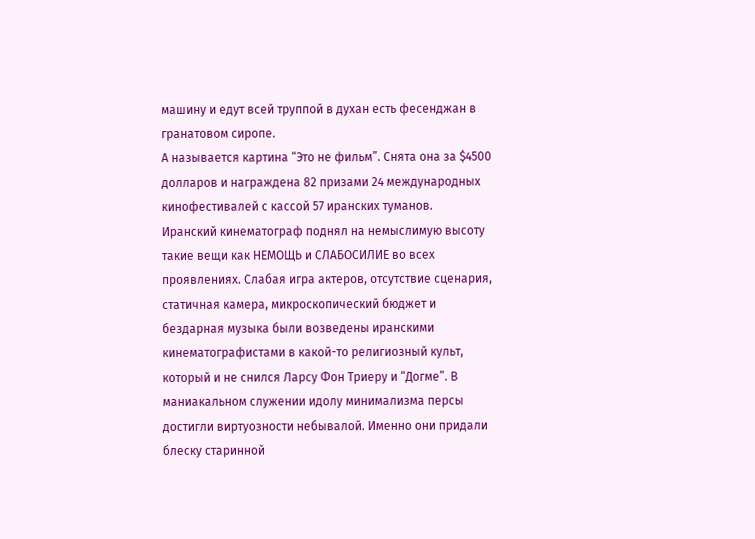машину и едут всей труппой в духан есть фесенджан в гранатовом сиропе.
А называется картина “Это не фильм”. Снята она за $4500 долларов и награждена 82 призами 24 международных кинофестивалей с кассой 57 иранских туманов.
Иранский кинематограф поднял на немыслимую высоту такие вещи как НЕМОЩЬ и СЛАБОСИЛИЕ во всех проявлениях. Слабая игра актеров, отсутствие сценария, статичная камера, микроскопический бюджет и бездарная музыка были возведены иранскими кинематографистами в какой-то религиозный культ, который и не снился Ларсу Фон Триеру и “Догме”. В маниакальном служении идолу минимализма персы достигли виртуозности небывалой. Именно они придали блеску старинной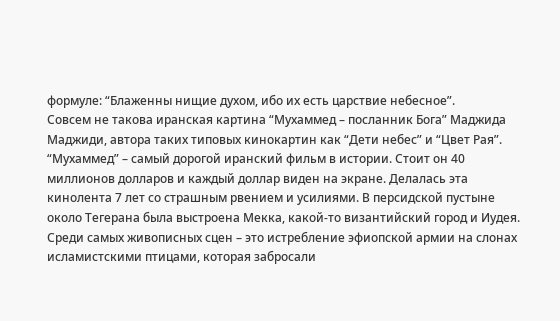формуле: “Блаженны нищие духом, ибо их есть царствие небесное”.
Совсем не такова иранская картина “Мухаммед – посланник Бога” Маджида Маджиди, автора таких типовых кинокартин как “Дети небес” и “Цвет Рая”. “Мухаммед” – самый дорогой иранский фильм в истории. Стоит он 40 миллионов долларов и каждый доллар виден на экране. Делалась эта кинолента 7 лет со страшным рвением и усилиями. В персидской пустыне около Тегерана была выстроена Мекка, какой-то византийский город и Иудея. Среди самых живописных сцен – это истребление эфиопской армии на слонах исламистскими птицами, которая забросали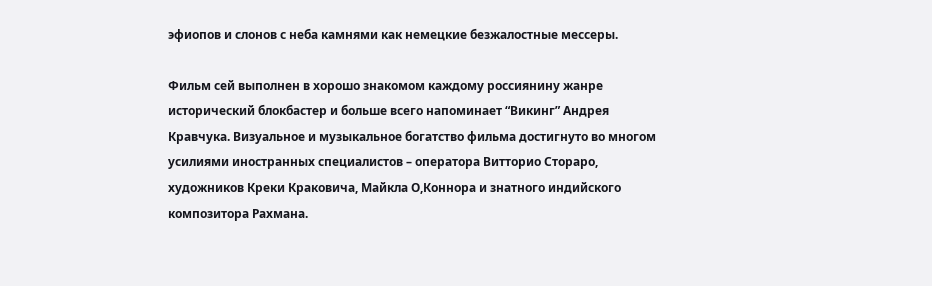эфиопов и слонов с неба камнями как немецкие безжалостные мессеры.

Фильм сей выполнен в хорошо знакомом каждому россиянину жанре исторический блокбастер и больше всего напоминает “Викинг” Андрея Кравчука. Визуальное и музыкальное богатство фильма достигнуто во многом усилиями иностранных специалистов – оператора Витторио Стораро, художников Креки Краковича, Майкла О,Коннора и знатного индийского композитора Рахмана.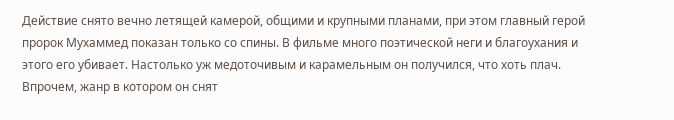Действие снято вечно летящей камерой, общими и крупными планами, при этом главный герой пророк Мухаммед показан только со спины. В фильме много поэтической неги и благоухания и этого его убивает. Настолько уж медоточивым и карамельным он получился, что хоть плач.
Впрочем, жанр в котором он снят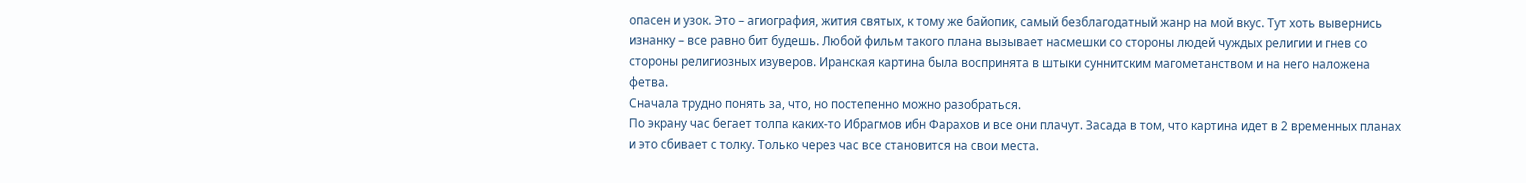опасен и узок. Это – агиография, жития святых, к тому же байопик, самый безблагодатный жанр на мой вкус. Тут хоть вывернись изнанку – все равно бит будешь. Любой фильм такого плана вызывает насмешки со стороны людей чуждых религии и гнев со стороны религиозных изуверов. Иранская картина была воспринята в штыки суннитским магометанством и на него наложена фетва.
Сначала трудно понять за, что, но постепенно можно разобраться.
По экрану час бегает толпа каких-то Ибрагмов ибн Фарахов и все они плачут. Засада в том, что картина идет в 2 временных планах и это сбивает с толку. Только через час все становится на свои места.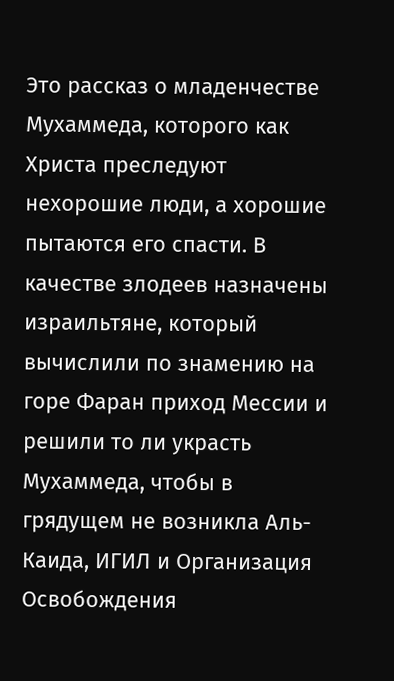Это рассказ о младенчестве Мухаммеда, которого как Христа преследуют нехорошие люди, а хорошие пытаются его спасти. В качестве злодеев назначены израильтяне, который вычислили по знамению на горе Фаран приход Мессии и решили то ли украсть Мухаммеда, чтобы в грядущем не возникла Аль-Каида, ИГИЛ и Организация Освобождения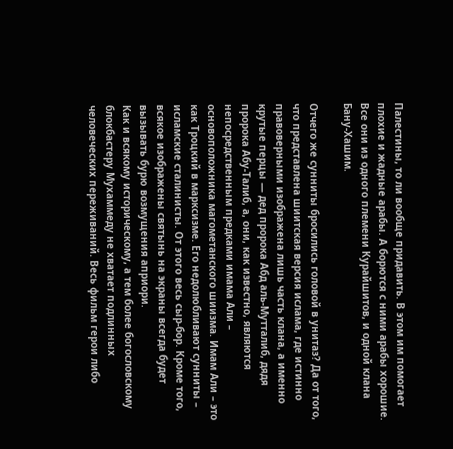Палестины, то ли вообще придавить. В этом им помогает плохие и жадные арабы. А борются с ними арабы хорошие. Все они из одного племени Курайшитов, и одной клана Бану-Хашим.

Отчего же сунниты бросились головой в унитаз? Да от того, что представлена шиитская версия ислама, где истинно правоверными изображена лишь часть клана, а именно крутые перцы — дед пророка Абд аль-Мутталиб, дядя пророка Абу-Талиб, а, они, как известно, являются непосредственным предками имама Али – основоположника магометанского шиизма. Имам Али – это как Троцкий в марксизме. Его недолюбливают сунниты – исламские сталинисты. От этого весь сыр-бор. Кроме того, всякое изображены святынь на экраны всегда будет вызывать бурю возмущения априори.
Как и всякому историческому, а тем более богословскому блокбастеру Мухаммеду не хватает подлинных человеческих переживаний. Весь фильм герои либо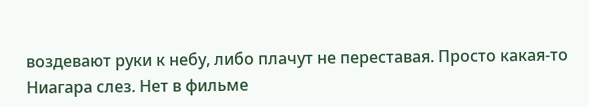воздевают руки к небу, либо плачут не переставая. Просто какая-то Ниагара слез. Нет в фильме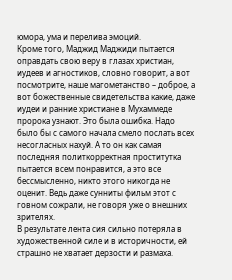юмора, ума и перелива эмоций.
Кроме того, Маджид Маджиди пытается оправдать свою веру в глазах христиан, иудеев и агностиков, словно говорит, а вот посмотрите, наше магометанство – доброе, а вот божественные свидетельства какие, даже иудеи и ранние христиане в Мухаммеде пророка узнают. Это была ошибка. Надо было бы с самого начала смело послать всех несогласных нахуй. А то он как самая последняя политкорректная проститутка пытается всем понравится, а это все бессмысленно, никто этого никогда не оценит. Ведь даже сунниты фильм этот с говном сожрали, не говоря уже о внешних зрителях.
В результате лента сия сильно потеряла в художественной силе и в историчности, ей страшно не хватает дерзости и размаха.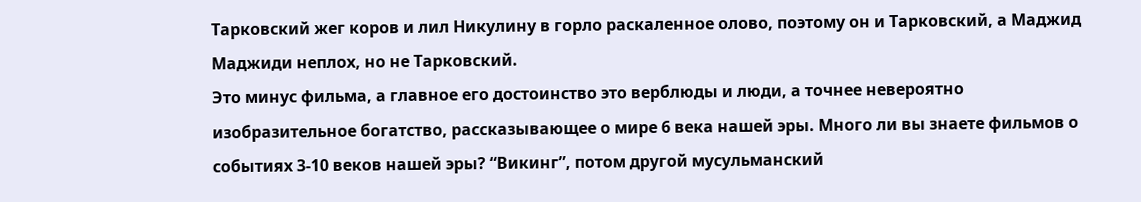Тарковский жег коров и лил Никулину в горло раскаленное олово, поэтому он и Тарковский, а Маджид Маджиди неплох, но не Тарковский.
Это минус фильма, а главное его достоинство это верблюды и люди, а точнее невероятно изобразительное богатство, рассказывающее о мире 6 века нашей эры. Много ли вы знаете фильмов о событиях 3-10 веков нашей эры? “Викинг”, потом другой мусульманский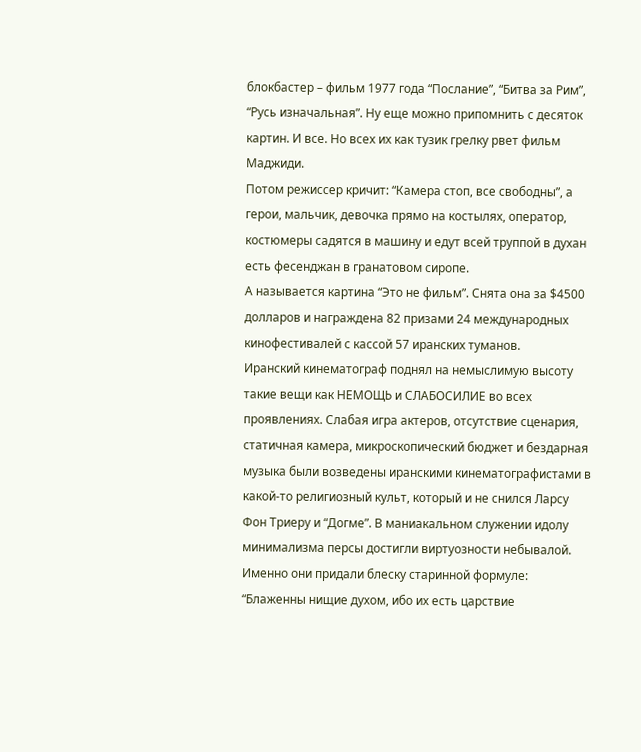блокбастер – фильм 1977 года “Послание”, “Битва за Рим”, “Русь изначальная”. Ну еще можно припомнить с десяток картин. И все. Но всех их как тузик грелку рвет фильм Маджиди.
Потом режиссер кричит: “Камера стоп, все свободны”, а герои, мальчик, девочка прямо на костылях, оператор, костюмеры садятся в машину и едут всей труппой в духан есть фесенджан в гранатовом сиропе.
А называется картина “Это не фильм”. Снята она за $4500 долларов и награждена 82 призами 24 международных кинофестивалей с кассой 57 иранских туманов.
Иранский кинематограф поднял на немыслимую высоту такие вещи как НЕМОЩЬ и СЛАБОСИЛИЕ во всех проявлениях. Слабая игра актеров, отсутствие сценария, статичная камера, микроскопический бюджет и бездарная музыка были возведены иранскими кинематографистами в какой-то религиозный культ, который и не снился Ларсу Фон Триеру и “Догме”. В маниакальном служении идолу минимализма персы достигли виртуозности небывалой. Именно они придали блеску старинной формуле: “Блаженны нищие духом, ибо их есть царствие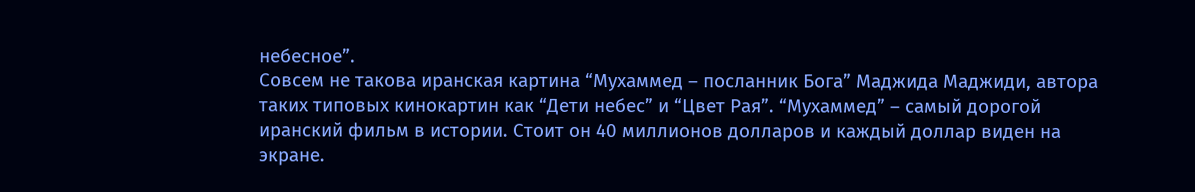небесное”.
Совсем не такова иранская картина “Мухаммед – посланник Бога” Маджида Маджиди, автора таких типовых кинокартин как “Дети небес” и “Цвет Рая”. “Мухаммед” – самый дорогой иранский фильм в истории. Стоит он 40 миллионов долларов и каждый доллар виден на экране.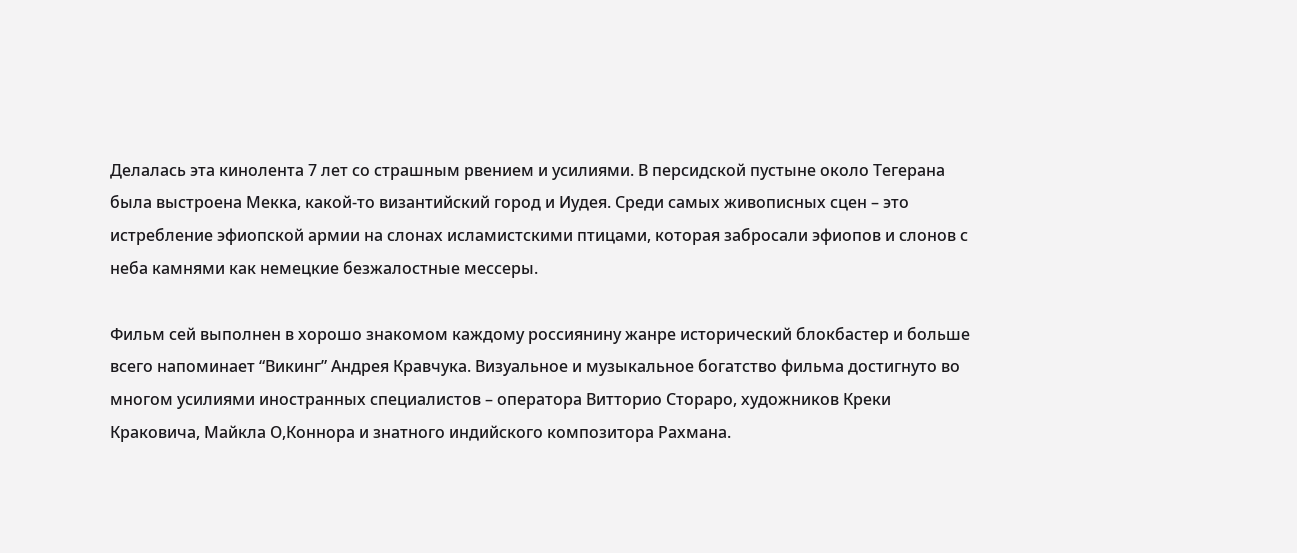Делалась эта кинолента 7 лет со страшным рвением и усилиями. В персидской пустыне около Тегерана была выстроена Мекка, какой-то византийский город и Иудея. Среди самых живописных сцен – это истребление эфиопской армии на слонах исламистскими птицами, которая забросали эфиопов и слонов с неба камнями как немецкие безжалостные мессеры.

Фильм сей выполнен в хорошо знакомом каждому россиянину жанре исторический блокбастер и больше всего напоминает “Викинг” Андрея Кравчука. Визуальное и музыкальное богатство фильма достигнуто во многом усилиями иностранных специалистов – оператора Витторио Стораро, художников Креки Краковича, Майкла О,Коннора и знатного индийского композитора Рахмана.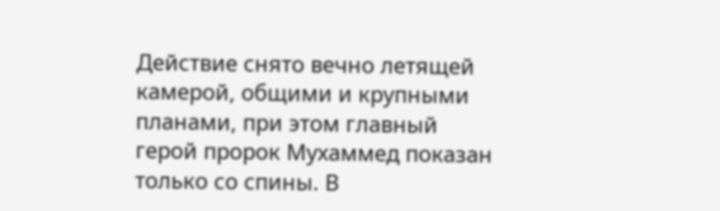Действие снято вечно летящей камерой, общими и крупными планами, при этом главный герой пророк Мухаммед показан только со спины. В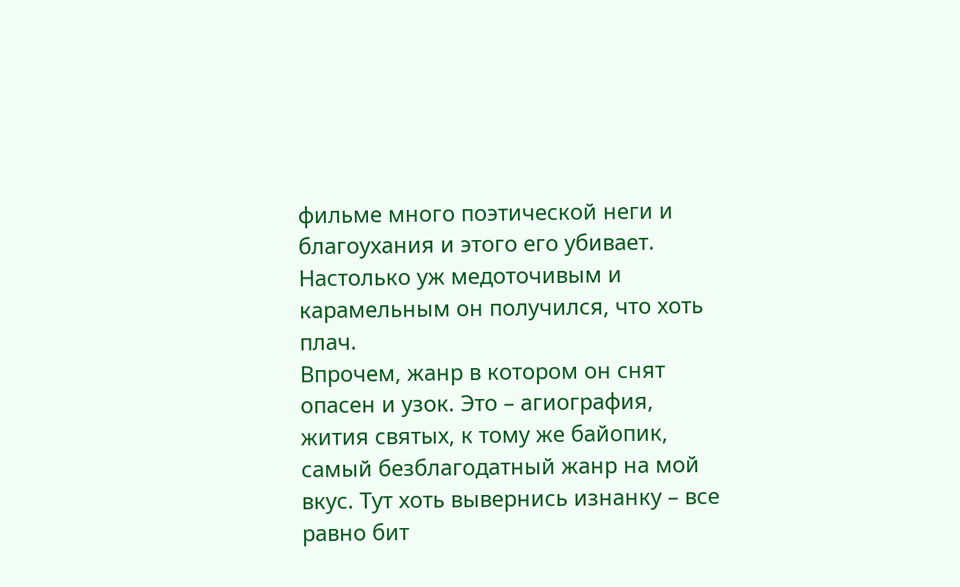фильме много поэтической неги и благоухания и этого его убивает. Настолько уж медоточивым и карамельным он получился, что хоть плач.
Впрочем, жанр в котором он снят опасен и узок. Это – агиография, жития святых, к тому же байопик, самый безблагодатный жанр на мой вкус. Тут хоть вывернись изнанку – все равно бит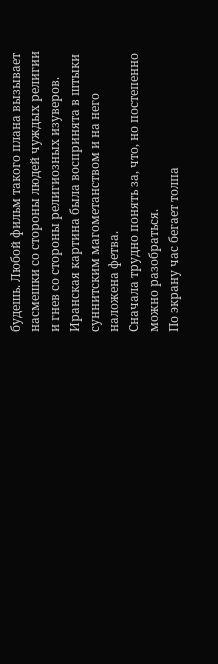будешь. Любой фильм такого плана вызывает насмешки со стороны людей чуждых религии и гнев со стороны религиозных изуверов. Иранская картина была воспринята в штыки суннитским магометанством и на него наложена фетва.
Сначала трудно понять за, что, но постепенно можно разобраться.
По экрану час бегает толпа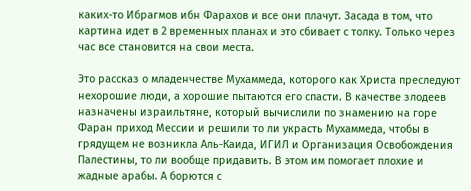каких-то Ибрагмов ибн Фарахов и все они плачут. Засада в том, что картина идет в 2 временных планах и это сбивает с толку. Только через час все становится на свои места.

Это рассказ о младенчестве Мухаммеда, которого как Христа преследуют нехорошие люди, а хорошие пытаются его спасти. В качестве злодеев назначены израильтяне, который вычислили по знамению на горе Фаран приход Мессии и решили то ли украсть Мухаммеда, чтобы в грядущем не возникла Аль-Каида, ИГИЛ и Организация Освобождения Палестины, то ли вообще придавить. В этом им помогает плохие и жадные арабы. А борются с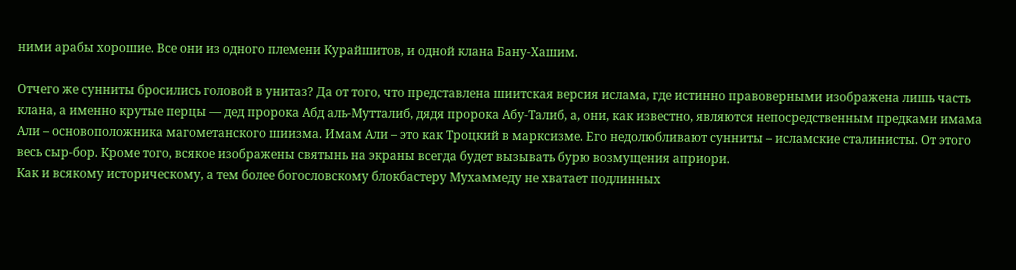ними арабы хорошие. Все они из одного племени Курайшитов, и одной клана Бану-Хашим.

Отчего же сунниты бросились головой в унитаз? Да от того, что представлена шиитская версия ислама, где истинно правоверными изображена лишь часть клана, а именно крутые перцы — дед пророка Абд аль-Мутталиб, дядя пророка Абу-Талиб, а, они, как известно, являются непосредственным предками имама Али – основоположника магометанского шиизма. Имам Али – это как Троцкий в марксизме. Его недолюбливают сунниты – исламские сталинисты. От этого весь сыр-бор. Кроме того, всякое изображены святынь на экраны всегда будет вызывать бурю возмущения априори.
Как и всякому историческому, а тем более богословскому блокбастеру Мухаммеду не хватает подлинных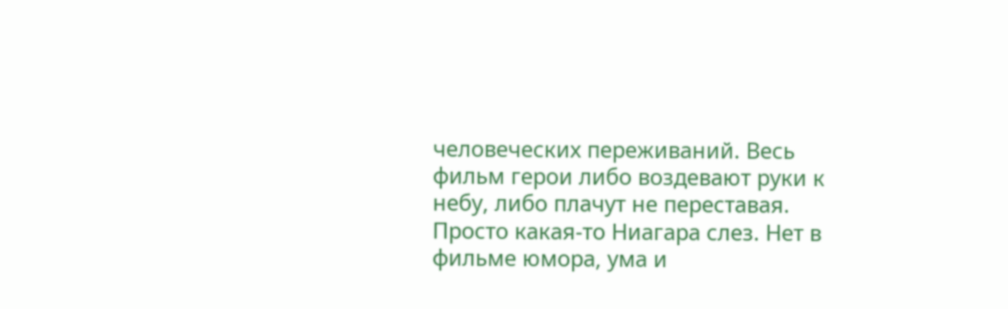человеческих переживаний. Весь фильм герои либо воздевают руки к небу, либо плачут не переставая. Просто какая-то Ниагара слез. Нет в фильме юмора, ума и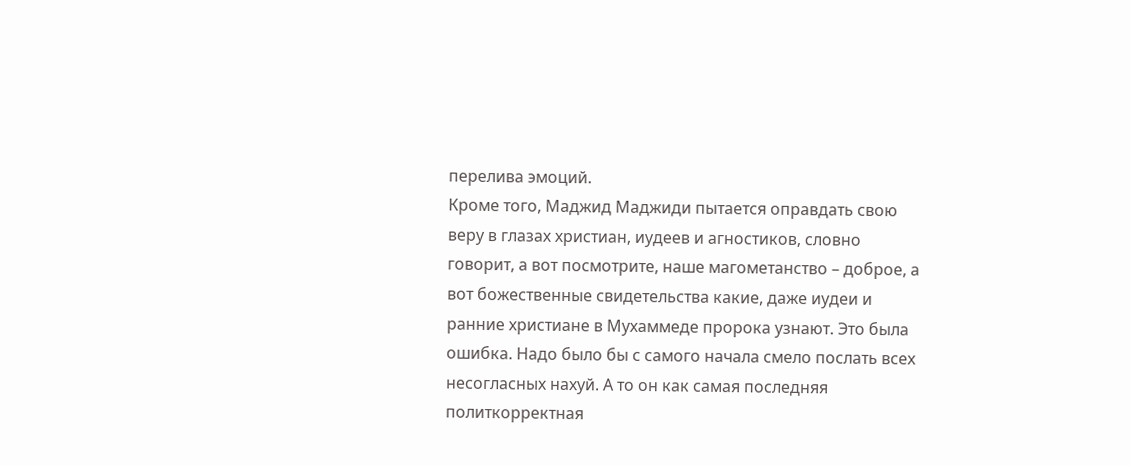перелива эмоций.
Кроме того, Маджид Маджиди пытается оправдать свою веру в глазах христиан, иудеев и агностиков, словно говорит, а вот посмотрите, наше магометанство – доброе, а вот божественные свидетельства какие, даже иудеи и ранние христиане в Мухаммеде пророка узнают. Это была ошибка. Надо было бы с самого начала смело послать всех несогласных нахуй. А то он как самая последняя политкорректная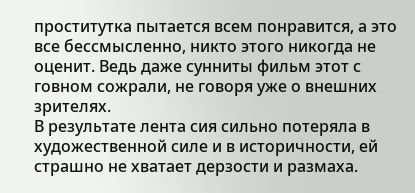проститутка пытается всем понравится, а это все бессмысленно, никто этого никогда не оценит. Ведь даже сунниты фильм этот с говном сожрали, не говоря уже о внешних зрителях.
В результате лента сия сильно потеряла в художественной силе и в историчности, ей страшно не хватает дерзости и размаха.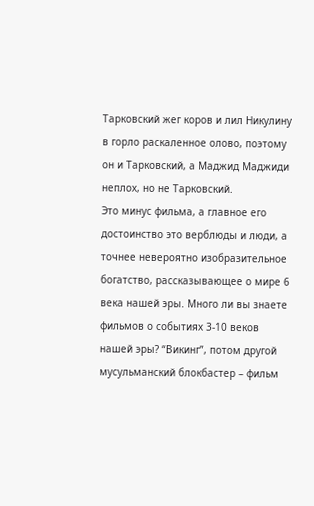Тарковский жег коров и лил Никулину в горло раскаленное олово, поэтому он и Тарковский, а Маджид Маджиди неплох, но не Тарковский.
Это минус фильма, а главное его достоинство это верблюды и люди, а точнее невероятно изобразительное богатство, рассказывающее о мире 6 века нашей эры. Много ли вы знаете фильмов о событиях 3-10 веков нашей эры? “Викинг”, потом другой мусульманский блокбастер – фильм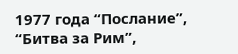1977 года “Послание”, “Битва за Рим”,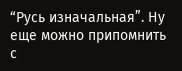“Русь изначальная”. Ну еще можно припомнить с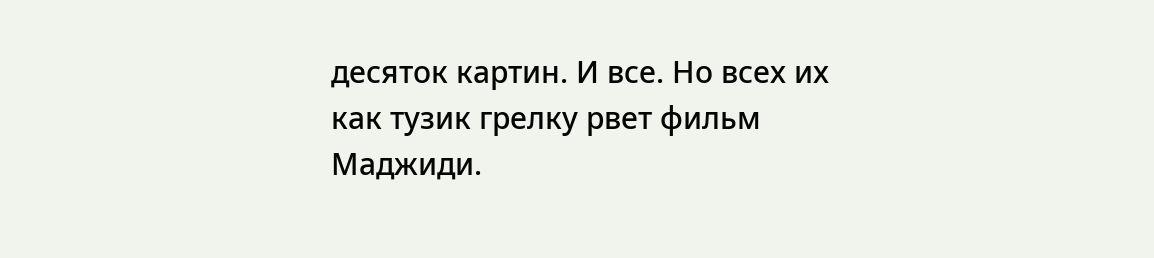десяток картин. И все. Но всех их как тузик грелку рвет фильм Маджиди.